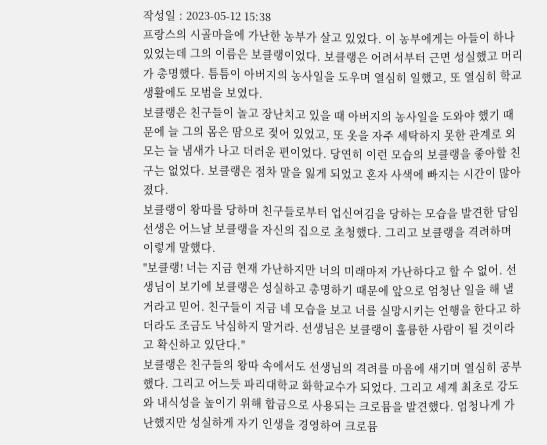작성일 : 2023-05-12 15:38
프랑스의 시골마을에 가난한 농부가 살고 있었다. 이 농부에게는 아들이 하나 있었는데 그의 이름은 보클랭이었다. 보클랭은 어려서부터 근면 성실했고 머리가 총명했다. 틈틈이 아버지의 농사일을 도우며 열심히 일했고, 또 열심히 학교생활에도 모범을 보였다.
보클랭은 친구들이 놀고 장난치고 있을 때 아버지의 농사일을 도와야 했기 때문에 늘 그의 몸은 땀으로 젖어 있었고, 또 옷을 자주 세탁하지 못한 관계로 외모는 늘 냄새가 나고 더러운 편이었다. 당연히 이런 모습의 보클랭을 좋아할 친구는 없었다. 보클랭은 점차 말을 잃게 되었고 혼자 사색에 빠지는 시간이 많아졌다.
보클랭이 왕따를 당하며 친구들로부터 업신여김을 당하는 모습을 발견한 담임선생은 어느날 보클랭을 자신의 집으로 초청했다. 그리고 보클랭을 격려하며 이렇게 말했다.
"보클랭! 너는 지금 현재 가난하지만 너의 미래마저 가난하다고 할 수 없어. 선생님이 보기에 보클랭은 성실하고 총명하기 때문에 앞으로 엄청난 일을 해 낼거라고 믿어. 친구들이 지금 네 모습을 보고 너를 실망시키는 언행을 한다고 하더라도 조금도 낙심하지 말거라. 선생님은 보클랭이 훌륭한 사람이 될 것이라고 확신하고 있단다."
보클랭은 친구들의 왕따 속에서도 선생님의 격려를 마음에 새기며 열심히 공부했다. 그리고 어느듯 파리대학교 화학교수가 되었다. 그리고 세계 최초로 강도와 내식성을 높이기 위해 합금으로 사용되는 크로뮴을 발견했다. 엄청나게 가난했지만 성실하게 자기 인생을 경영하여 크로뮴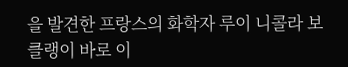을 발견한 프랑스의 화학자 루이 니콜라 보클랭이 바로 이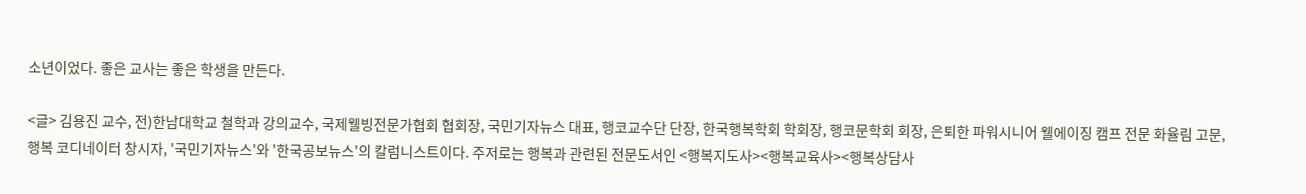소년이었다. 좋은 교사는 좋은 학생을 만든다.

<글> 김용진 교수, 전)한남대학교 철학과 강의교수, 국제웰빙전문가협회 협회장, 국민기자뉴스 대표, 행코교수단 단장, 한국행복학회 학회장, 행코문학회 회장, 은퇴한 파워시니어 웰에이징 캠프 전문 화율림 고문, 행복 코디네이터 창시자, '국민기자뉴스'와 '한국공보뉴스'의 칼럼니스트이다. 주저로는 행복과 관련된 전문도서인 <행복지도사><행복교육사><행복상담사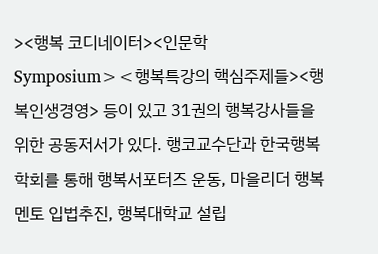><행복 코디네이터><인문학 Symposium><행복특강의 핵심주제들><행복인생경영> 등이 있고 31권의 행복강사들을 위한 공동저서가 있다. 행코교수단과 한국행복학회를 통해 행복서포터즈 운동, 마을리더 행복멘토 입법추진, 행복대학교 설립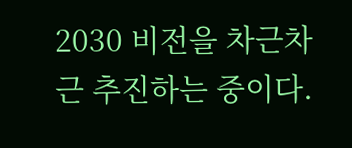2030 비전을 차근차근 추진하는 중이다.